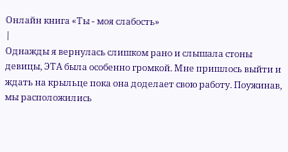Онлайн книга «Ты - моя слабость»
|
Однажды я вернулась слишком рано и слышала стоны девицы, ЭТА была особенно громкой. Мне пришлось выйти и ждать на крыльце пока она доделает свою работу. Поужинав, мы расположились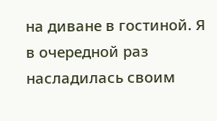на диване в гостиной. Я в очередной раз насладилась своим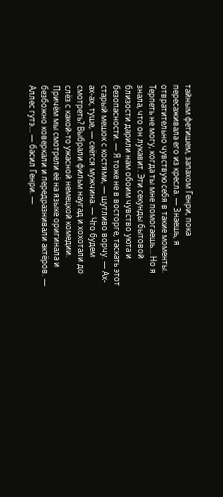тайным фетишем, запахом Генри, пока пересаживала его из кресла. — Знаешь, я отвратительно чувствую себя в такие моменты. Терпеть не могу, когда ты мне помогаешь… Но я знала, что он лукавит. Эти секунды бытовой близости дарили нам обоим чувство уюта и безопасности. — Я тоже не в восторге, таскать этот старый мешок с костями, — шутливо ворчу. — Ах-ах-ах, туше, — сеётся мужчина. — Что будем смотреть? Выбрали фильм наугад и хохотали до слёз с какой-то ужасной немецкой комедии. Причём мы смотрели её на языке оригинала и безбожно коверкали и передразнивали актёров. — Аллес гутэ… — басил Генри. —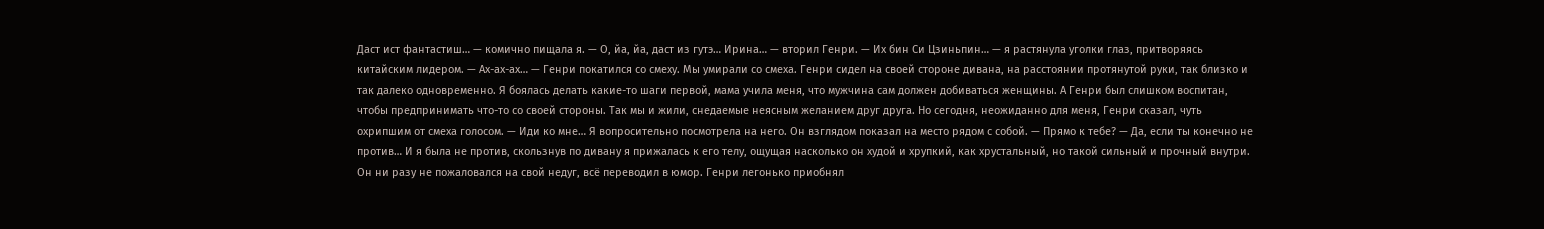Даст ист фантастиш… — комично пищала я. — О, йа, йа, даст из гутэ… Ирина… — вторил Генри. — Их бин Си Цзиньпин… — я растянула уголки глаз, притворяясь китайским лидером. — Ах-ах-ах… — Генри покатился со смеху. Мы умирали со смеха. Генри сидел на своей стороне дивана, на расстоянии протянутой руки, так близко и так далеко одновременно. Я боялась делать какие-то шаги первой, мама учила меня, что мужчина сам должен добиваться женщины. А Генри был слишком воспитан, чтобы предпринимать что-то со своей стороны. Так мы и жили, снедаемые неясным желанием друг друга. Но сегодня, неожиданно для меня, Генри сказал, чуть охрипшим от смеха голосом. — Иди ко мне… Я вопросительно посмотрела на него. Он взглядом показал на место рядом с собой. — Прямо к тебе? — Да, если ты конечно не против… И я была не против, скользнув по дивану я прижалась к его телу, ощущая насколько он худой и хрупкий, как хрустальный, но такой сильный и прочный внутри. Он ни разу не пожаловался на свой недуг, всё переводил в юмор. Генри легонько приобнял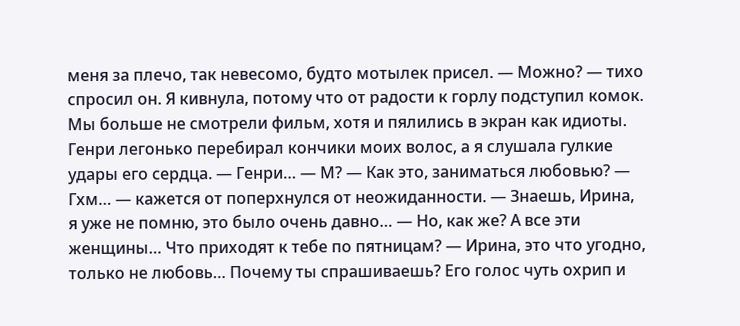меня за плечо, так невесомо, будто мотылек присел. — Можно? — тихо спросил он. Я кивнула, потому что от радости к горлу подступил комок. Мы больше не смотрели фильм, хотя и пялились в экран как идиоты. Генри легонько перебирал кончики моих волос, а я слушала гулкие удары его сердца. — Генри… — М? — Как это, заниматься любовью? — Гхм… — кажется от поперхнулся от неожиданности. — Знаешь, Ирина, я уже не помню, это было очень давно… — Но, как же? А все эти женщины… Что приходят к тебе по пятницам? — Ирина, это что угодно, только не любовь… Почему ты спрашиваешь? Его голос чуть охрип и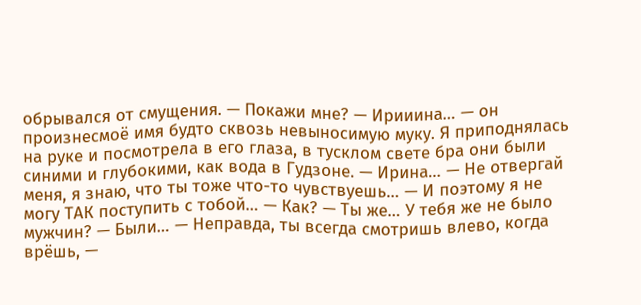обрывался от смущения. — Покажи мне? — Ирииина… — он произнесмоё имя будто сквозь невыносимую муку. Я приподнялась на руке и посмотрела в его глаза, в тусклом свете бра они были синими и глубокими, как вода в Гудзоне. — Ирина… — Не отвергай меня, я знаю, что ты тоже что-то чувствуешь… — И поэтому я не могу ТАК поступить с тобой… — Как? — Ты же… У тебя же не было мужчин? — Были… — Неправда, ты всегда смотришь влево, когда врёшь, —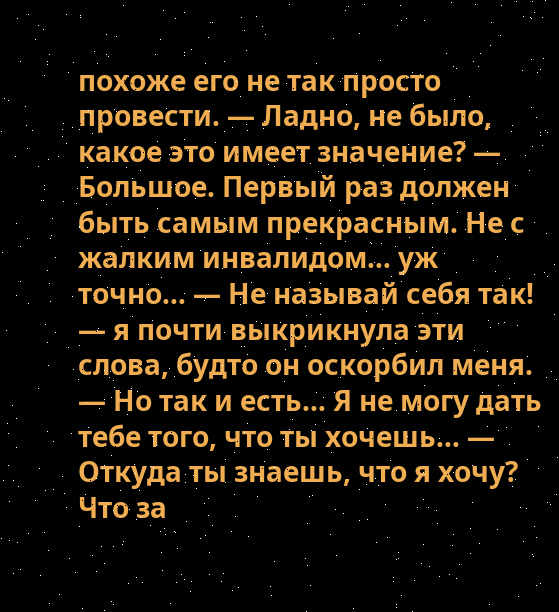похоже его не так просто провести. — Ладно, не было, какое это имеет значение? — Большое. Первый раз должен быть самым прекрасным. Не с жалким инвалидом… уж точно… — Не называй себя так! — я почти выкрикнула эти слова, будто он оскорбил меня. — Но так и есть… Я не могу дать тебе того, что ты хочешь… — Откуда ты знаешь, что я хочу? Что за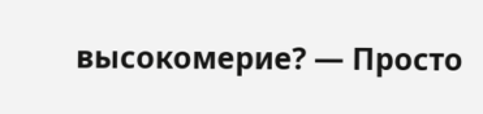высокомерие? — Просто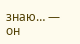знаю… — он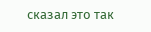сказал это так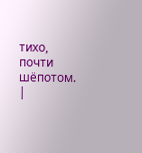тихо, почти шёпотом. |